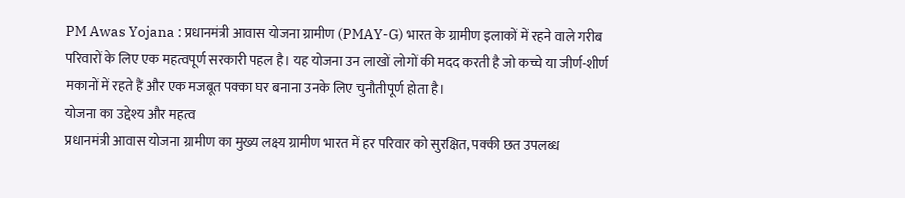PM Awas Yojana : प्रधानमंत्री आवास योजना ग्रामीण (PMAY-G) भारत के ग्रामीण इलाकों में रहने वाले गरीब परिवारों के लिए एक महत्वपूर्ण सरकारी पहल है। यह योजना उन लाखों लोगों की मदद करती है जो कच्चे या जीर्ण-शीर्ण मकानों में रहते हैं और एक मजबूत पक्का घर बनाना उनके लिए चुनौतीपूर्ण होता है।
योजना का उद्देश्य और महत्व
प्रधानमंत्री आवास योजना ग्रामीण का मुख्य लक्ष्य ग्रामीण भारत में हर परिवार को सुरक्षित, पक्की छत उपलब्ध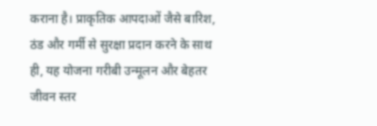कराना है। प्राकृतिक आपदाओं जैसे बारिश, ठंड और गर्मी से सुरक्षा प्रदान करने के साथ ही, यह योजना गरीबी उन्मूलन और बेहतर जीवन स्तर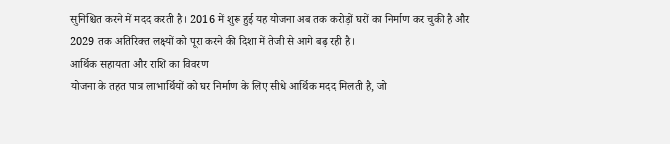सुनिश्चित करने में मदद करती है। 2016 में शुरू हुई यह योजना अब तक करोड़ों घरों का निर्माण कर चुकी है और 2029 तक अतिरिक्त लक्ष्यों को पूरा करने की दिशा में तेजी से आगे बढ़ रही है।
आर्थिक सहायता और राशि का विवरण
योजना के तहत पात्र लाभार्थियों को घर निर्माण के लिए सीधे आर्थिक मदद मिलती है, जो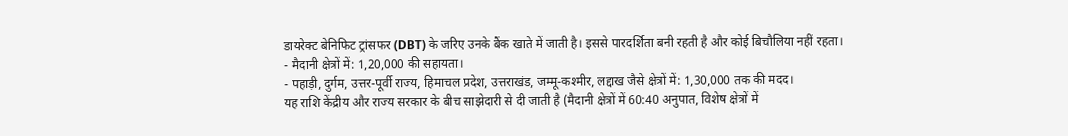डायरेक्ट बेनिफिट ट्रांसफर (DBT) के जरिए उनके बैंक खाते में जाती है। इससे पारदर्शिता बनी रहती है और कोई बिचौलिया नहीं रहता।
- मैदानी क्षेत्रों में: 1,20,000 की सहायता।
- पहाड़ी, दुर्गम, उत्तर-पूर्वी राज्य, हिमाचल प्रदेश, उत्तराखंड, जम्मू-कश्मीर, लद्दाख जैसे क्षेत्रों में: 1,30,000 तक की मदद।
यह राशि केंद्रीय और राज्य सरकार के बीच साझेदारी से दी जाती है (मैदानी क्षेत्रों में 60:40 अनुपात, विशेष क्षेत्रों में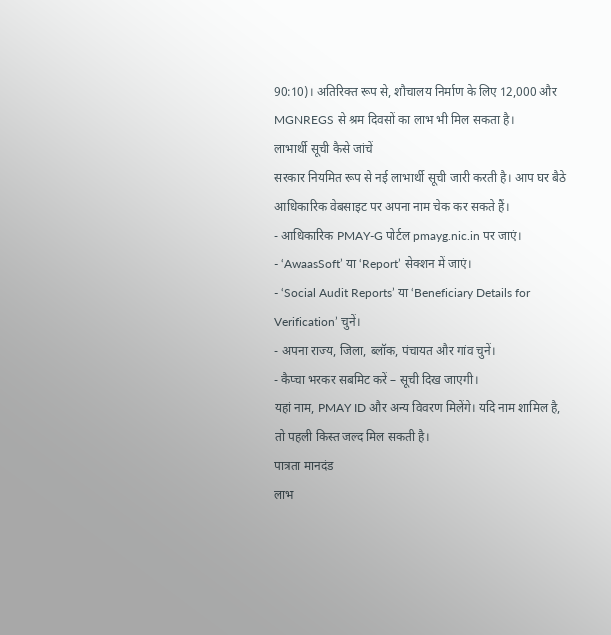90:10)। अतिरिक्त रूप से, शौचालय निर्माण के लिए 12,000 और MGNREGS से श्रम दिवसों का लाभ भी मिल सकता है।
लाभार्थी सूची कैसे जांचें
सरकार नियमित रूप से नई लाभार्थी सूची जारी करती है। आप घर बैठे आधिकारिक वेबसाइट पर अपना नाम चेक कर सकते हैं।
- आधिकारिक PMAY-G पोर्टल pmayg.nic.in पर जाएं।
- ‘AwaasSoft’ या ‘Report’ सेक्शन में जाएं।
- ‘Social Audit Reports’ या ‘Beneficiary Details for Verification’ चुनें।
- अपना राज्य, जिला, ब्लॉक, पंचायत और गांव चुनें।
- कैप्चा भरकर सबमिट करें – सूची दिख जाएगी।
यहां नाम, PMAY ID और अन्य विवरण मिलेंगे। यदि नाम शामिल है, तो पहली किस्त जल्द मिल सकती है।
पात्रता मानदंड
लाभ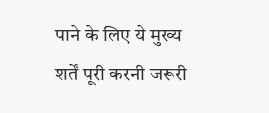पाने के लिए ये मुख्य शर्तें पूरी करनी जरूरी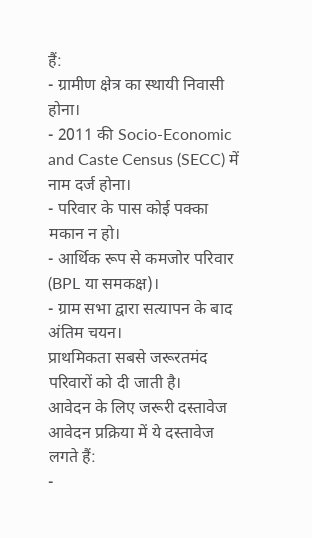हैं:
- ग्रामीण क्षेत्र का स्थायी निवासी होना।
- 2011 की Socio-Economic and Caste Census (SECC) में नाम दर्ज होना।
- परिवार के पास कोई पक्का मकान न हो।
- आर्थिक रूप से कमजोर परिवार (BPL या समकक्ष)।
- ग्राम सभा द्वारा सत्यापन के बाद अंतिम चयन।
प्राथमिकता सबसे जरूरतमंद परिवारों को दी जाती है।
आवेदन के लिए जरूरी दस्तावेज
आवेदन प्रक्रिया में ये दस्तावेज लगते हैं:
-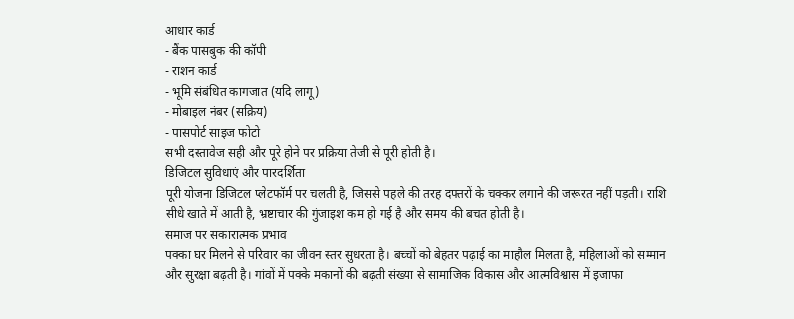आधार कार्ड
- बैंक पासबुक की कॉपी
- राशन कार्ड
- भूमि संबंधित कागजात (यदि लागू)
- मोबाइल नंबर (सक्रिय)
- पासपोर्ट साइज फोटो
सभी दस्तावेज सही और पूरे होने पर प्रक्रिया तेजी से पूरी होती है।
डिजिटल सुविधाएं और पारदर्शिता
पूरी योजना डिजिटल प्लेटफॉर्म पर चलती है, जिससे पहले की तरह दफ्तरों के चक्कर लगाने की जरूरत नहीं पड़ती। राशि सीधे खाते में आती है, भ्रष्टाचार की गुंजाइश कम हो गई है और समय की बचत होती है।
समाज पर सकारात्मक प्रभाव
पक्का घर मिलने से परिवार का जीवन स्तर सुधरता है। बच्चों को बेहतर पढ़ाई का माहौल मिलता है, महिलाओं को सम्मान और सुरक्षा बढ़ती है। गांवों में पक्के मकानों की बढ़ती संख्या से सामाजिक विकास और आत्मविश्वास में इजाफा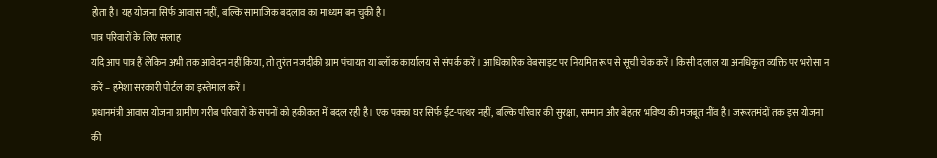होता है। यह योजना सिर्फ आवास नहीं, बल्कि सामाजिक बदलाव का माध्यम बन चुकी है।
पात्र परिवारों के लिए सलाह
यदि आप पात्र हैं लेकिन अभी तक आवेदन नहीं किया, तो तुरंत नजदीकी ग्राम पंचायत या ब्लॉक कार्यालय से संपर्क करें। आधिकारिक वेबसाइट पर नियमित रूप से सूची चेक करें। किसी दलाल या अनधिकृत व्यक्ति पर भरोसा न करें – हमेशा सरकारी पोर्टल का इस्तेमाल करें।
प्रधानमंत्री आवास योजना ग्रामीण गरीब परिवारों के सपनों को हकीकत में बदल रही है। एक पक्का घर सिर्फ ईंट-पत्थर नहीं, बल्कि परिवार की सुरक्षा, सम्मान और बेहतर भविष्य की मजबूत नींव है। जरूरतमंदों तक इस योजना की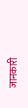जानकारी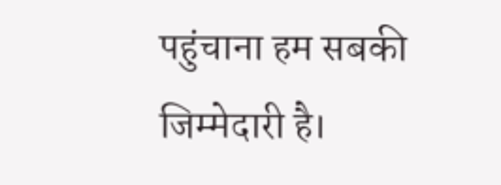पहुंचाना हम सबकी जिम्मेदारी है।